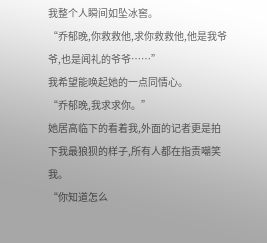我整个人瞬间如坠冰窖。
“乔郁晚,你救救他,求你救救他,他是我爷爷,也是闻礼的爷爷……”
我希望能唤起她的一点同情心。
“乔郁晚,我求求你。”
她居高临下的看着我,外面的记者更是拍下我最狼狈的样子,所有人都在指责嘲笑我。
“你知道怎么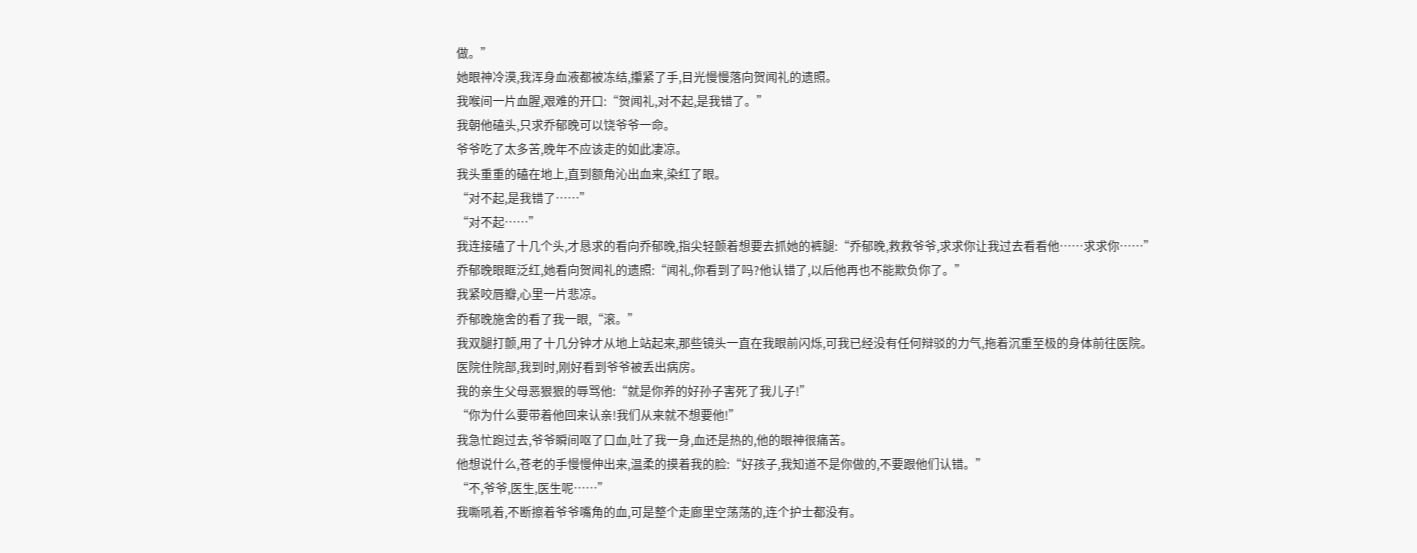做。”
她眼神冷漠,我浑身血液都被冻结,攥紧了手,目光慢慢落向贺闻礼的遗照。
我喉间一片血腥,艰难的开口:“贺闻礼,对不起,是我错了。”
我朝他磕头,只求乔郁晚可以饶爷爷一命。
爷爷吃了太多苦,晚年不应该走的如此凄凉。
我头重重的磕在地上,直到额角沁出血来,染红了眼。
“对不起,是我错了……”
“对不起……”
我连接磕了十几个头,才恳求的看向乔郁晚,指尖轻颤着想要去抓她的裤腿:“乔郁晚,救救爷爷,求求你让我过去看看他……求求你……”
乔郁晚眼眶泛红,她看向贺闻礼的遗照:“闻礼,你看到了吗?他认错了,以后他再也不能欺负你了。”
我紧咬唇瓣,心里一片悲凉。
乔郁晚施舍的看了我一眼,“滚。”
我双腿打颤,用了十几分钟才从地上站起来,那些镜头一直在我眼前闪烁,可我已经没有任何辩驳的力气,拖着沉重至极的身体前往医院。
医院住院部,我到时,刚好看到爷爷被丢出病房。
我的亲生父母恶狠狠的辱骂他:“就是你养的好孙子害死了我儿子!”
“你为什么要带着他回来认亲!我们从来就不想要他!”
我急忙跑过去,爷爷瞬间呕了口血,吐了我一身,血还是热的,他的眼神很痛苦。
他想说什么,苍老的手慢慢伸出来,温柔的摸着我的脸:“好孩子,我知道不是你做的,不要跟他们认错。”
“不,爷爷,医生,医生呢……”
我嘶吼着,不断擦着爷爷嘴角的血,可是整个走廊里空荡荡的,连个护士都没有。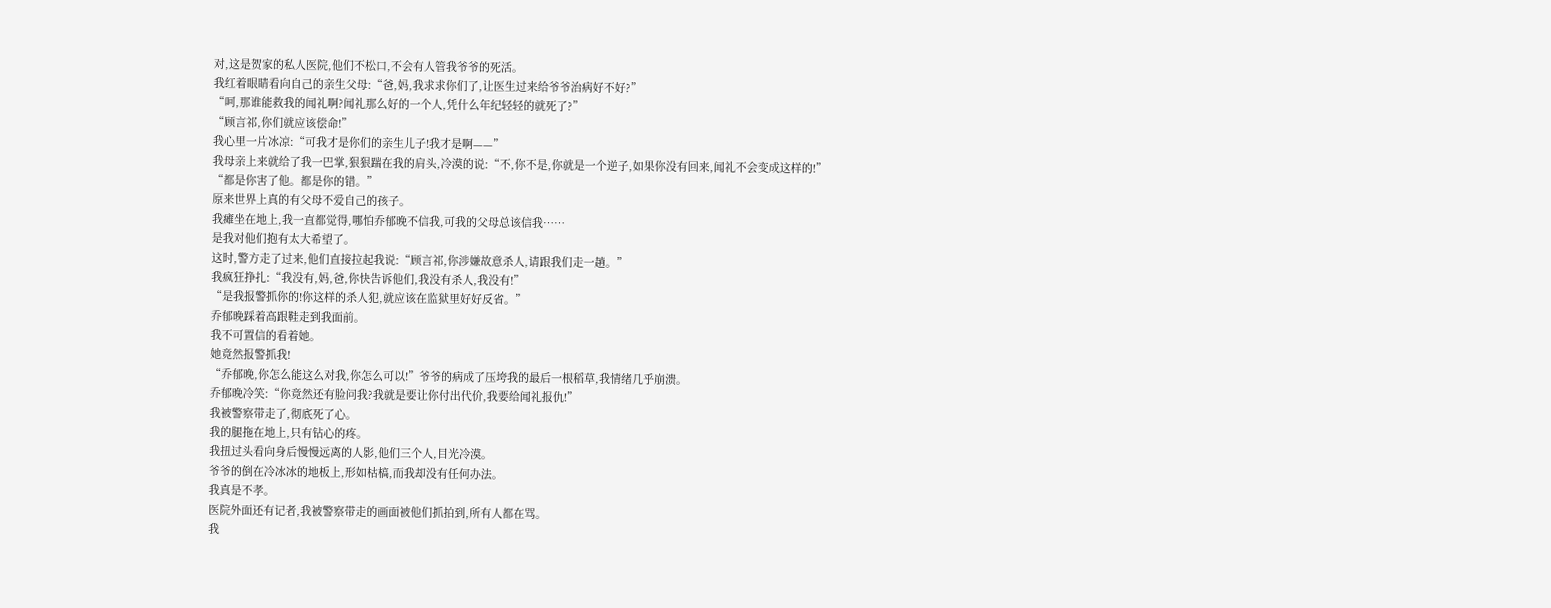对,这是贺家的私人医院,他们不松口,不会有人管我爷爷的死活。
我红着眼睛看向自己的亲生父母:“爸,妈,我求求你们了,让医生过来给爷爷治病好不好?”
“呵,那谁能救我的闻礼啊?闻礼那么好的一个人,凭什么年纪轻轻的就死了?”
“顾言祁,你们就应该偿命!”
我心里一片冰凉:“可我才是你们的亲生儿子!我才是啊——”
我母亲上来就给了我一巴掌,狠狠踹在我的肩头,冷漠的说:“不,你不是,你就是一个逆子,如果你没有回来,闻礼不会变成这样的!”
“都是你害了他。都是你的错。”
原来世界上真的有父母不爱自己的孩子。
我瘫坐在地上,我一直都觉得,哪怕乔郁晚不信我,可我的父母总该信我……
是我对他们抱有太大希望了。
这时,警方走了过来,他们直接拉起我说:“顾言祁,你涉嫌故意杀人,请跟我们走一趟。”
我疯狂挣扎:“我没有,妈,爸,你快告诉他们,我没有杀人,我没有!”
“是我报警抓你的!你这样的杀人犯,就应该在监狱里好好反省。”
乔郁晚踩着高跟鞋走到我面前。
我不可置信的看着她。
她竟然报警抓我!
“乔郁晚,你怎么能这么对我,你怎么可以!”爷爷的病成了压垮我的最后一根稻草,我情绪几乎崩溃。
乔郁晚冷笑:“你竟然还有脸问我?我就是要让你付出代价,我要给闻礼报仇!”
我被警察带走了,彻底死了心。
我的腿拖在地上,只有钻心的疼。
我扭过头看向身后慢慢远离的人影,他们三个人,目光冷漠。
爷爷的倒在冷冰冰的地板上,形如枯槁,而我却没有任何办法。
我真是不孝。
医院外面还有记者,我被警察带走的画面被他们抓拍到,所有人都在骂。
我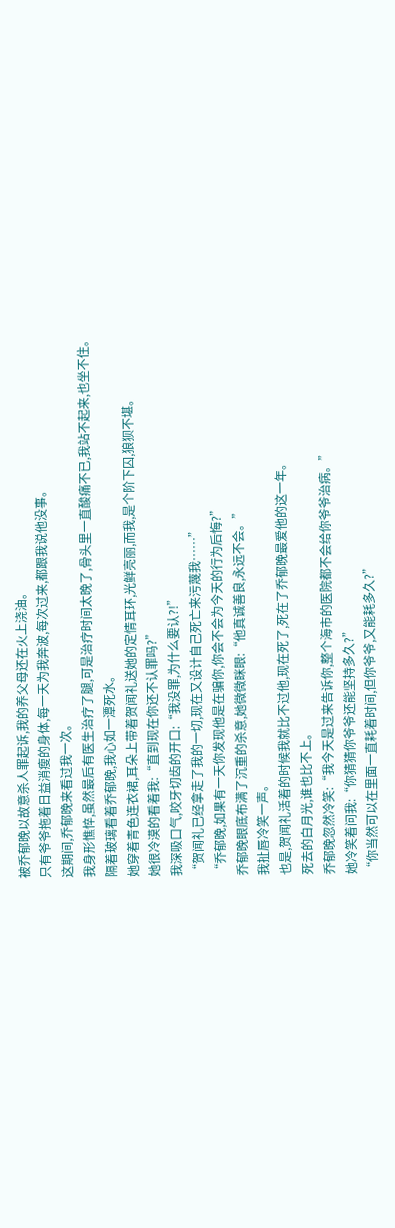被乔郁晚以故意杀人罪起诉,我的养父母还在火上浇油。
只有爷爷拖着日益消瘦的身体,每一天为我奔波,每次过来,都跟我说他没事。
这期间,乔郁晚来看过我一次。
我身形憔悴,虽然最后有医生治疗了腿,可是治疗时间太晚了,骨头里一直酸痛不已,我站不起来,也坐不住。
隔着玻璃看着乔郁晚,我心如一潭死水。
她穿着青色连衣裙,耳朵上带着贺闻礼送她的定情耳环,光鲜亮丽,而我,是个阶下囚,狼狈不堪。
她很冷漠的看着我:“直到现在你还不认罪吗?”
我深吸口气,咬牙切齿的开口:“我没罪,为什么要认?!”
“贺闻礼已经拿走了我的一切,现在又设计自己死亡来污蔑我……”
“乔郁晚,如果有一天你发现他是在骗你,你会不会为今天的行为后悔?”
乔郁晚眼底布满了沉重的杀意,她微微眯眼:“他真诚善良,永远不会。”
我扯唇冷笑一声。
也是,贺闻礼活着的时候我就比不过他,现在死了,死在了乔郁晚最爱他的这一年。
死去的白月光,谁也比不上。
乔郁晚忽然冷笑:“我今天是过来告诉你,整个海市的医院都不会给你爷爷治病。”
她冷笑着问我:“你猜猜你爷爷还能坚持多久?”
“你当然可以在里面一直耗着时间,但你爷爷,又能耗多久?”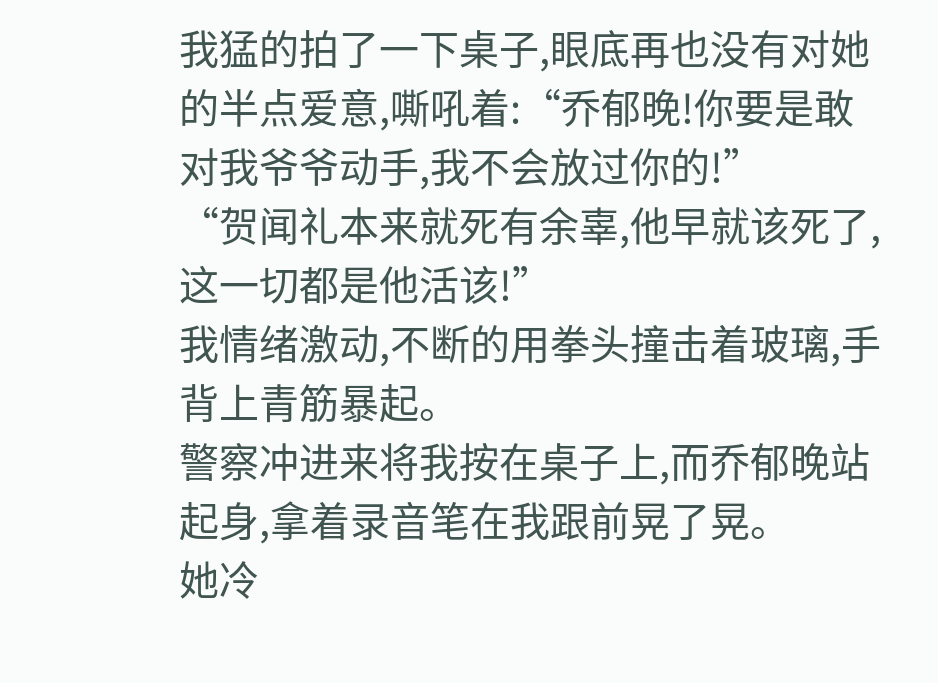我猛的拍了一下桌子,眼底再也没有对她的半点爱意,嘶吼着:“乔郁晚!你要是敢对我爷爷动手,我不会放过你的!”
“贺闻礼本来就死有余辜,他早就该死了,这一切都是他活该!”
我情绪激动,不断的用拳头撞击着玻璃,手背上青筋暴起。
警察冲进来将我按在桌子上,而乔郁晚站起身,拿着录音笔在我跟前晃了晃。
她冷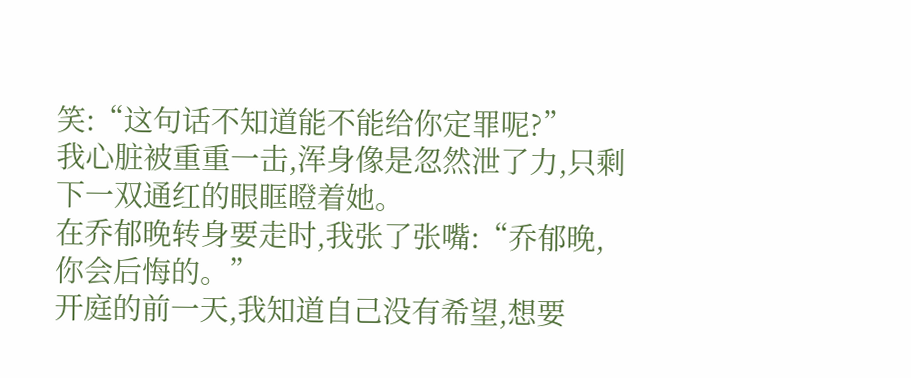笑:“这句话不知道能不能给你定罪呢?”
我心脏被重重一击,浑身像是忽然泄了力,只剩下一双通红的眼眶瞪着她。
在乔郁晚转身要走时,我张了张嘴:“乔郁晚,你会后悔的。”
开庭的前一天,我知道自己没有希望,想要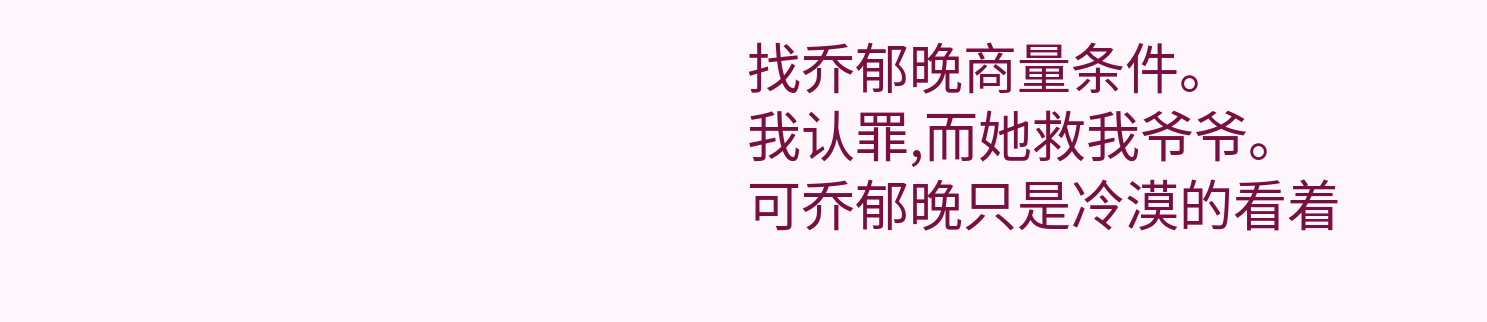找乔郁晚商量条件。
我认罪,而她救我爷爷。
可乔郁晚只是冷漠的看着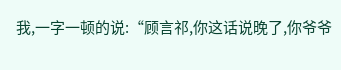我,一字一顿的说:“顾言祁,你这话说晚了,你爷爷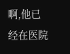啊,他已经在医院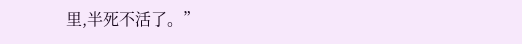里,半死不活了。”